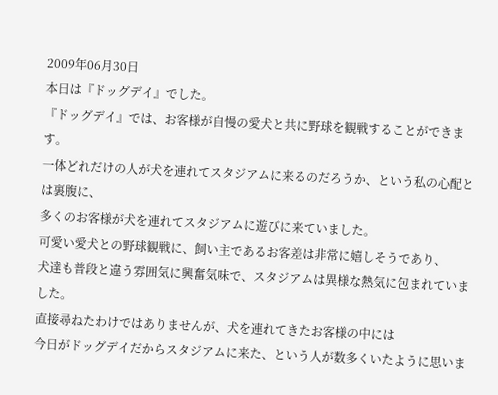2009年06月30日
本日は『ドッグデイ』でした。
『ドッグデイ』では、お客様が自慢の愛犬と共に野球を観戦することができます。
一体どれだけの人が犬を連れてスタジアムに来るのだろうか、という私の心配とは裏腹に、
多くのお客様が犬を連れてスタジアムに遊びに来ていました。
可愛い愛犬との野球観戦に、飼い主であるお客差は非常に嬉しそうであり、
犬達も普段と違う雰囲気に興奮気味で、スタジアムは異様な熱気に包まれていました。
直接尋ねたわけではありませんが、犬を連れてきたお客様の中には
今日がドッグデイだからスタジアムに来た、という人が数多くいたように思いま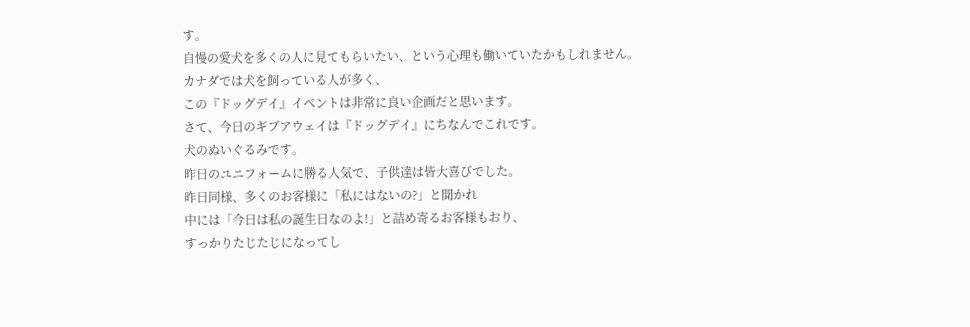す。
自慢の愛犬を多くの人に見てもらいたい、という心理も働いていたかもしれません。
カナダでは犬を飼っている人が多く、
この『ドッグデイ』イベントは非常に良い企画だと思います。
さて、今日のギブアウェイは『ドッグデイ』にちなんでこれです。
犬のぬいぐるみです。
昨日のユニフォームに勝る人気で、子供達は皆大喜びでした。
昨日同様、多くのお客様に「私にはないの?」と聞かれ
中には「今日は私の誕生日なのよ!」と詰め寄るお客様もおり、
すっかりたじたじになってし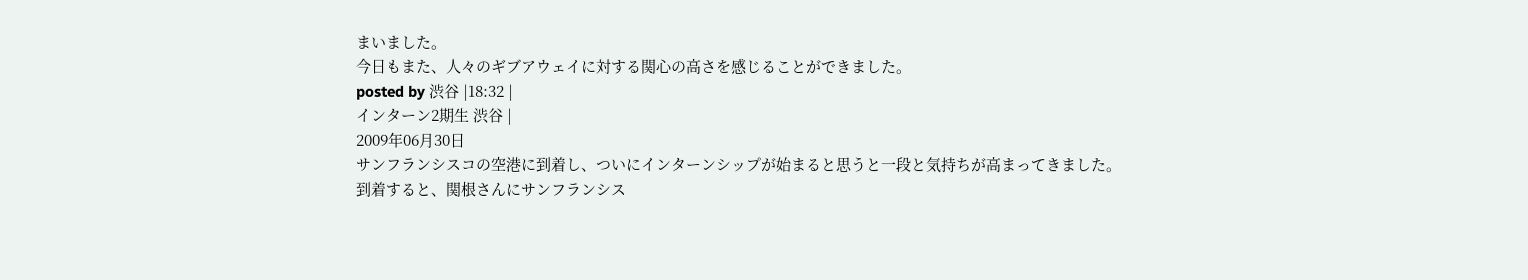まいました。
今日もまた、人々のギブアウェイに対する関心の高さを感じることができました。
posted by 渋谷 |18:32 |
インターン2期生 渋谷 |
2009年06月30日
サンフランシスコの空港に到着し、ついにインターンシップが始まると思うと一段と気持ちが高まってきました。
到着すると、関根さんにサンフランシス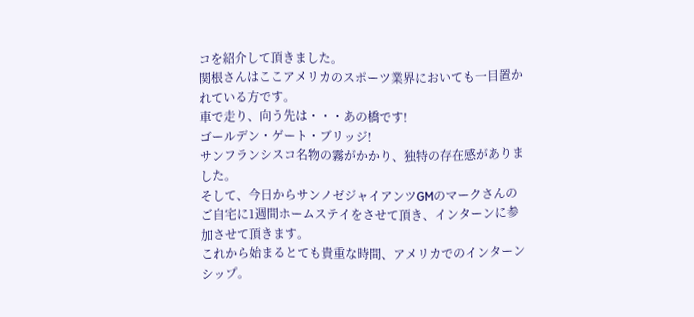コを紹介して頂きました。
関根さんはここアメリカのスポーツ業界においても一目置かれている方です。
車で走り、向う先は・・・あの橋です!
ゴールデン・ゲート・ブリッジ!
サンフランシスコ名物の霧がかかり、独特の存在感がありました。
そして、今日からサンノゼジャイアンツGMのマークさんのご自宅に1週間ホームステイをさせて頂き、インターンに参加させて頂きます。
これから始まるとても貴重な時間、アメリカでのインターンシップ。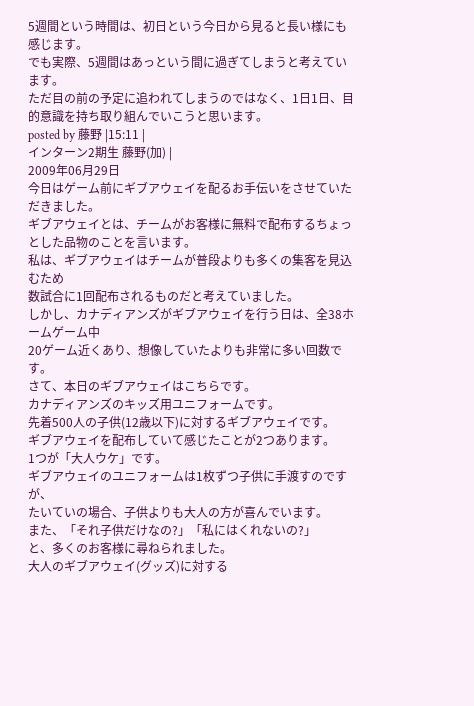5週間という時間は、初日という今日から見ると長い様にも感じます。
でも実際、5週間はあっという間に過ぎてしまうと考えています。
ただ目の前の予定に追われてしまうのではなく、1日1日、目的意識を持ち取り組んでいこうと思います。
posted by 藤野 |15:11 |
インターン2期生 藤野(加) |
2009年06月29日
今日はゲーム前にギブアウェイを配るお手伝いをさせていただきました。
ギブアウェイとは、チームがお客様に無料で配布するちょっとした品物のことを言います。
私は、ギブアウェイはチームが普段よりも多くの集客を見込むため
数試合に1回配布されるものだと考えていました。
しかし、カナディアンズがギブアウェイを行う日は、全38ホームゲーム中
20ゲーム近くあり、想像していたよりも非常に多い回数です。
さて、本日のギブアウェイはこちらです。
カナディアンズのキッズ用ユニフォームです。
先着500人の子供(12歳以下)に対するギブアウェイです。
ギブアウェイを配布していて感じたことが2つあります。
1つが「大人ウケ」です。
ギブアウェイのユニフォームは1枚ずつ子供に手渡すのですが、
たいていの場合、子供よりも大人の方が喜んでいます。
また、「それ子供だけなの?」「私にはくれないの?」
と、多くのお客様に尋ねられました。
大人のギブアウェイ(グッズ)に対する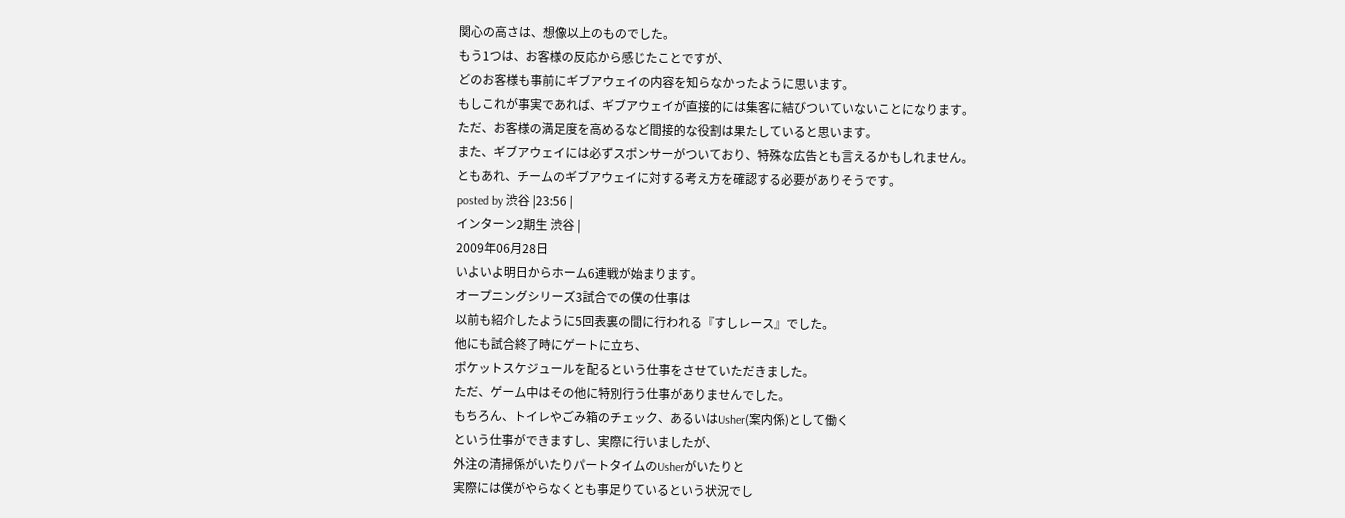関心の高さは、想像以上のものでした。
もう1つは、お客様の反応から感じたことですが、
どのお客様も事前にギブアウェイの内容を知らなかったように思います。
もしこれが事実であれば、ギブアウェイが直接的には集客に結びついていないことになります。
ただ、お客様の満足度を高めるなど間接的な役割は果たしていると思います。
また、ギブアウェイには必ずスポンサーがついており、特殊な広告とも言えるかもしれません。
ともあれ、チームのギブアウェイに対する考え方を確認する必要がありそうです。
posted by 渋谷 |23:56 |
インターン2期生 渋谷 |
2009年06月28日
いよいよ明日からホーム6連戦が始まります。
オープニングシリーズ3試合での僕の仕事は
以前も紹介したように5回表裏の間に行われる『すしレース』でした。
他にも試合終了時にゲートに立ち、
ポケットスケジュールを配るという仕事をさせていただきました。
ただ、ゲーム中はその他に特別行う仕事がありませんでした。
もちろん、トイレやごみ箱のチェック、あるいはUsher(案内係)として働く
という仕事ができますし、実際に行いましたが、
外注の清掃係がいたりパートタイムのUsherがいたりと
実際には僕がやらなくとも事足りているという状況でし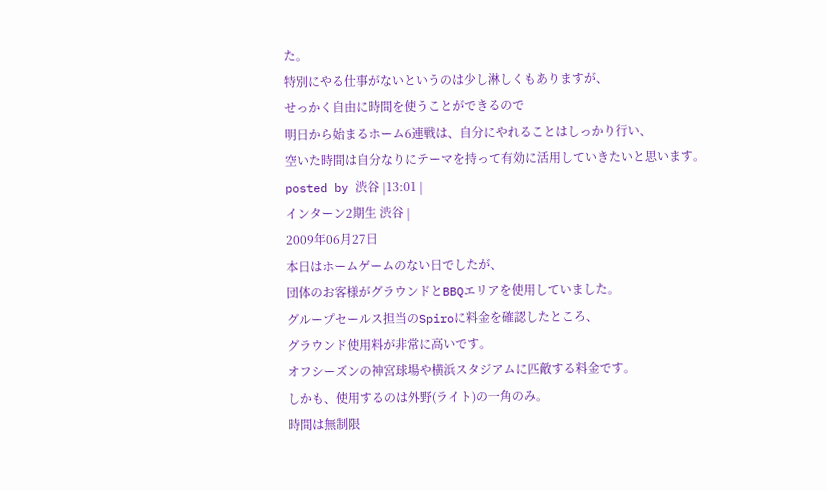た。
特別にやる仕事がないというのは少し淋しくもありますが、
せっかく自由に時間を使うことができるので
明日から始まるホーム6連戦は、自分にやれることはしっかり行い、
空いた時間は自分なりにテーマを持って有効に活用していきたいと思います。
posted by 渋谷 |13:01 |
インターン2期生 渋谷 |
2009年06月27日
本日はホームゲームのない日でしたが、
団体のお客様がグラウンドとBBQエリアを使用していました。
グループセールス担当のSpiroに料金を確認したところ、
グラウンド使用料が非常に高いです。
オフシーズンの神宮球場や横浜スタジアムに匹敵する料金です。
しかも、使用するのは外野(ライト)の一角のみ。
時間は無制限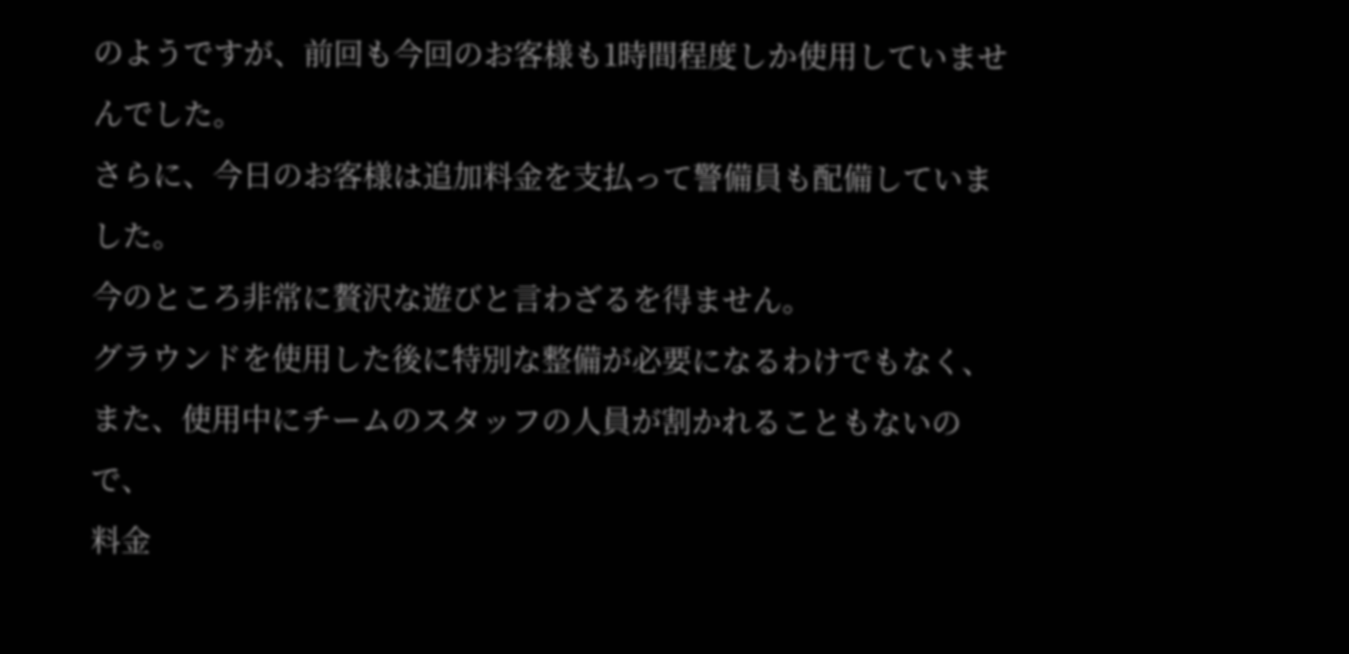のようですが、前回も今回のお客様も1時間程度しか使用していませんでした。
さらに、今日のお客様は追加料金を支払って警備員も配備していました。
今のところ非常に贅沢な遊びと言わざるを得ません。
グラウンドを使用した後に特別な整備が必要になるわけでもなく、
また、使用中にチームのスタッフの人員が割かれることもないので、
料金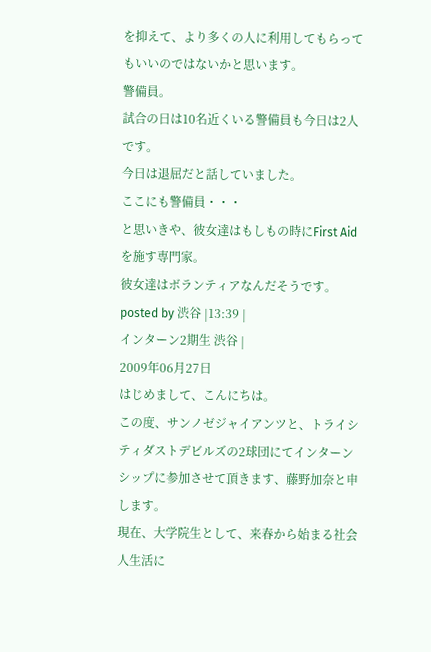を抑えて、より多くの人に利用してもらってもいいのではないかと思います。
警備員。
試合の日は10名近くいる警備員も今日は2人です。
今日は退屈だと話していました。
ここにも警備員・・・
と思いきや、彼女達はもしもの時にFirst Aidを施す専門家。
彼女達はボランティアなんだそうです。
posted by 渋谷 |13:39 |
インターン2期生 渋谷 |
2009年06月27日
はじめまして、こんにちは。
この度、サンノゼジャイアンツと、トライシティダストデビルズの2球団にてインターンシップに参加させて頂きます、藤野加奈と申します。
現在、大学院生として、来春から始まる社会人生活に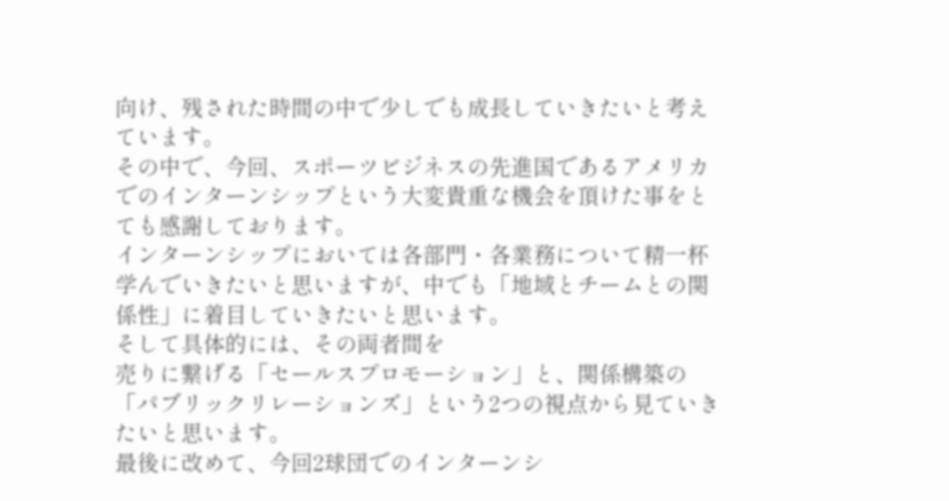向け、残された時間の中で少しでも成長していきたいと考えています。
その中で、今回、スポーツビジネスの先進国であるアメリカでのインターンシップという大変貴重な機会を頂けた事をとても感謝しております。
インターンシップにおいては各部門・各業務について精一杯学んでいきたいと思いますが、中でも「地域とチームとの関係性」に着目していきたいと思います。
そして具体的には、その両者間を
売りに繋げる「セールスプロモーション」と、関係構築の「パブリックリレーションズ」という2つの視点から見ていきたいと思います。
最後に改めて、今回2球団でのインターンシ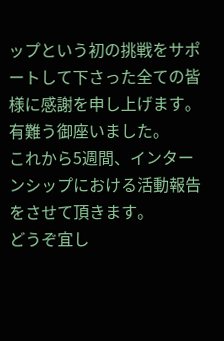ップという初の挑戦をサポートして下さった全ての皆様に感謝を申し上げます。
有難う御座いました。
これから5週間、インターンシップにおける活動報告をさせて頂きます。
どうぞ宜し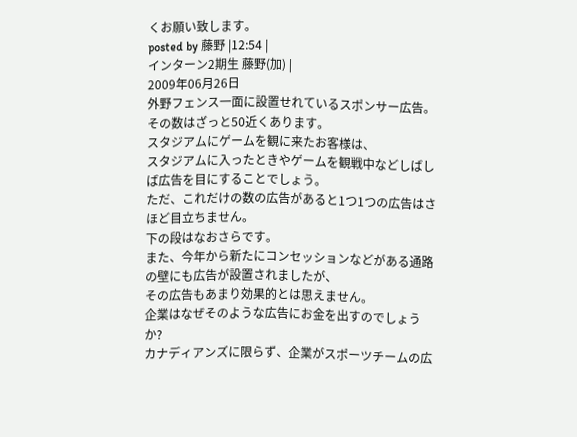くお願い致します。
posted by 藤野 |12:54 |
インターン2期生 藤野(加) |
2009年06月26日
外野フェンス一面に設置せれているスポンサー広告。
その数はざっと50近くあります。
スタジアムにゲームを観に来たお客様は、
スタジアムに入ったときやゲームを観戦中などしばしば広告を目にすることでしょう。
ただ、これだけの数の広告があると1つ1つの広告はさほど目立ちません。
下の段はなおさらです。
また、今年から新たにコンセッションなどがある通路の壁にも広告が設置されましたが、
その広告もあまり効果的とは思えません。
企業はなぜそのような広告にお金を出すのでしょうか?
カナディアンズに限らず、企業がスポーツチームの広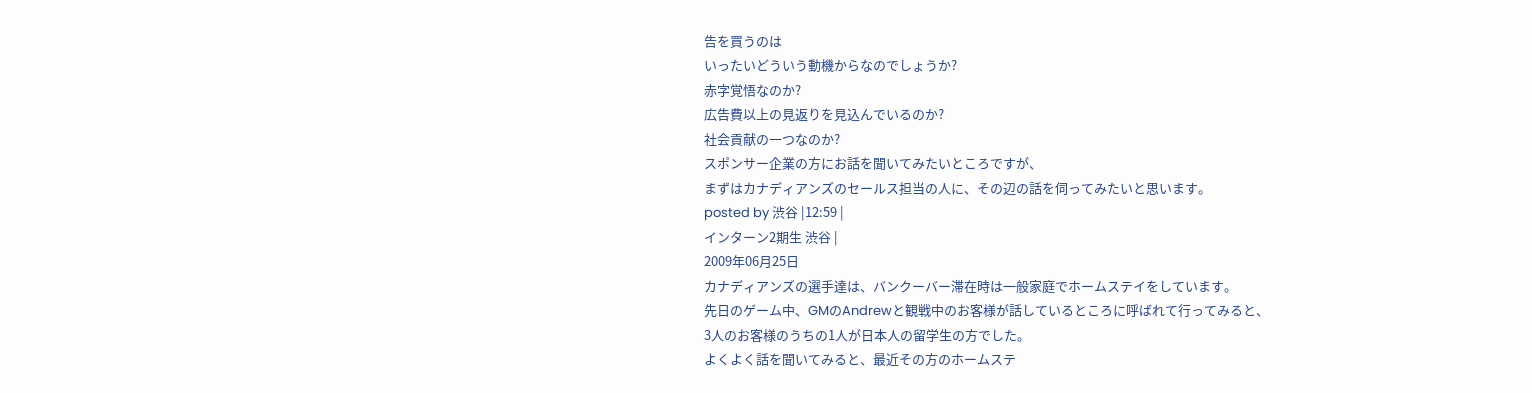告を買うのは
いったいどういう動機からなのでしょうか?
赤字覚悟なのか?
広告費以上の見返りを見込んでいるのか?
社会貢献の一つなのか?
スポンサー企業の方にお話を聞いてみたいところですが、
まずはカナディアンズのセールス担当の人に、その辺の話を伺ってみたいと思います。
posted by 渋谷 |12:59 |
インターン2期生 渋谷 |
2009年06月25日
カナディアンズの選手達は、バンクーバー滞在時は一般家庭でホームステイをしています。
先日のゲーム中、GMのAndrewと観戦中のお客様が話しているところに呼ばれて行ってみると、
3人のお客様のうちの1人が日本人の留学生の方でした。
よくよく話を聞いてみると、最近その方のホームステ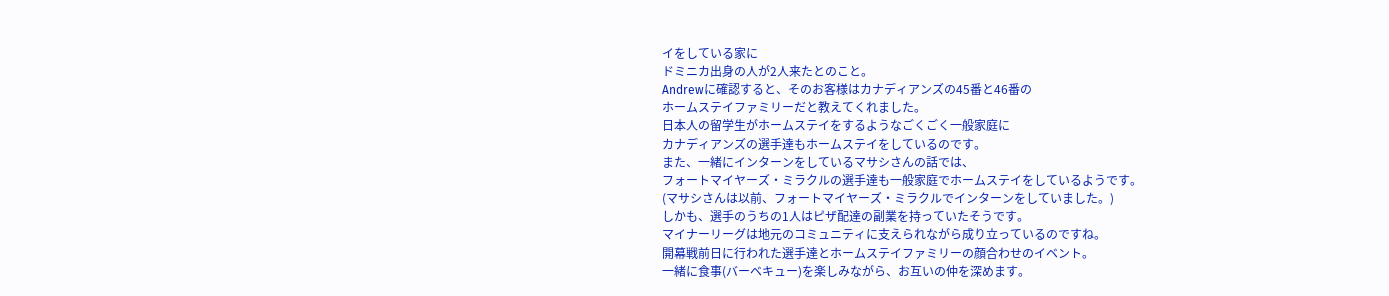イをしている家に
ドミニカ出身の人が2人来たとのこと。
Andrewに確認すると、そのお客様はカナディアンズの45番と46番の
ホームステイファミリーだと教えてくれました。
日本人の留学生がホームステイをするようなごくごく一般家庭に
カナディアンズの選手達もホームステイをしているのです。
また、一緒にインターンをしているマサシさんの話では、
フォートマイヤーズ・ミラクルの選手達も一般家庭でホームステイをしているようです。
(マサシさんは以前、フォートマイヤーズ・ミラクルでインターンをしていました。)
しかも、選手のうちの1人はピザ配達の副業を持っていたそうです。
マイナーリーグは地元のコミュニティに支えられながら成り立っているのですね。
開幕戦前日に行われた選手達とホームステイファミリーの顔合わせのイベント。
一緒に食事(バーベキュー)を楽しみながら、お互いの仲を深めます。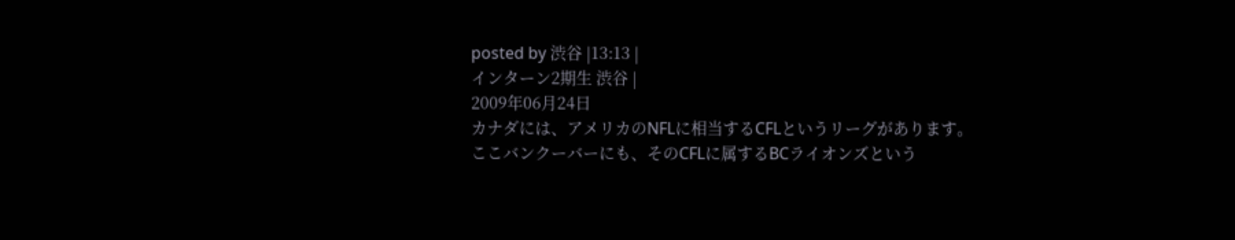posted by 渋谷 |13:13 |
インターン2期生 渋谷 |
2009年06月24日
カナダには、アメリカのNFLに相当するCFLというリーグがあります。
ここバンクーバーにも、そのCFLに属するBCライオンズという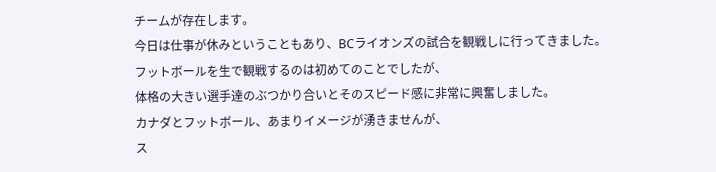チームが存在します。
今日は仕事が休みということもあり、BCライオンズの試合を観戦しに行ってきました。
フットボールを生で観戦するのは初めてのことでしたが、
体格の大きい選手達のぶつかり合いとそのスピード感に非常に興奮しました。
カナダとフットボール、あまりイメージが湧きませんが、
ス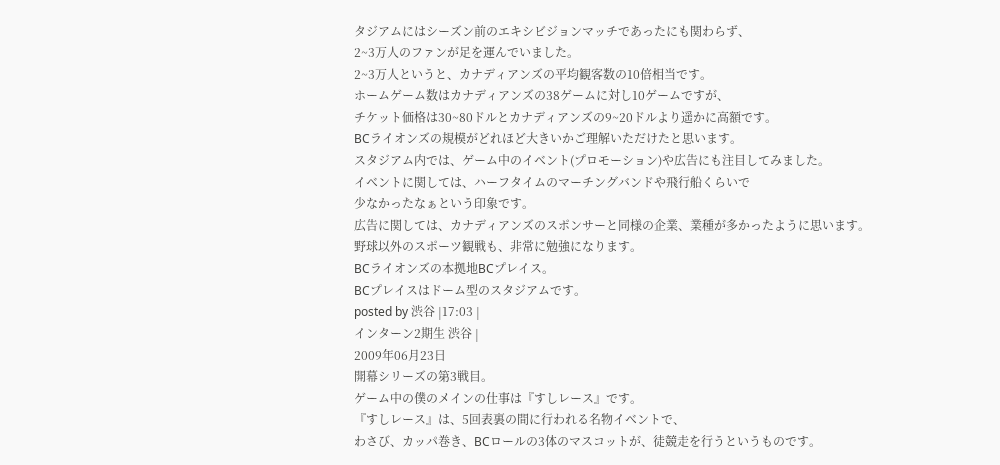タジアムにはシーズン前のエキシビジョンマッチであったにも関わらず、
2~3万人のファンが足を運んでいました。
2~3万人というと、カナディアンズの平均観客数の10倍相当です。
ホームゲーム数はカナディアンズの38ゲームに対し10ゲームですが、
チケット価格は30~80ドルとカナディアンズの9~20ドルより遥かに高額です。
BCライオンズの規模がどれほど大きいかご理解いただけたと思います。
スタジアム内では、ゲーム中のイベント(プロモーション)や広告にも注目してみました。
イベントに関しては、ハーフタイムのマーチングバンドや飛行船くらいで
少なかったなぁという印象です。
広告に関しては、カナディアンズのスポンサーと同様の企業、業種が多かったように思います。
野球以外のスポーツ観戦も、非常に勉強になります。
BCライオンズの本拠地BCプレイス。
BCプレイスはドーム型のスタジアムです。
posted by 渋谷 |17:03 |
インターン2期生 渋谷 |
2009年06月23日
開幕シリーズの第3戦目。
ゲーム中の僕のメインの仕事は『すしレース』です。
『すしレース』は、5回表裏の間に行われる名物イベントで、
わさび、カッパ巻き、BCロールの3体のマスコットが、徒競走を行うというものです。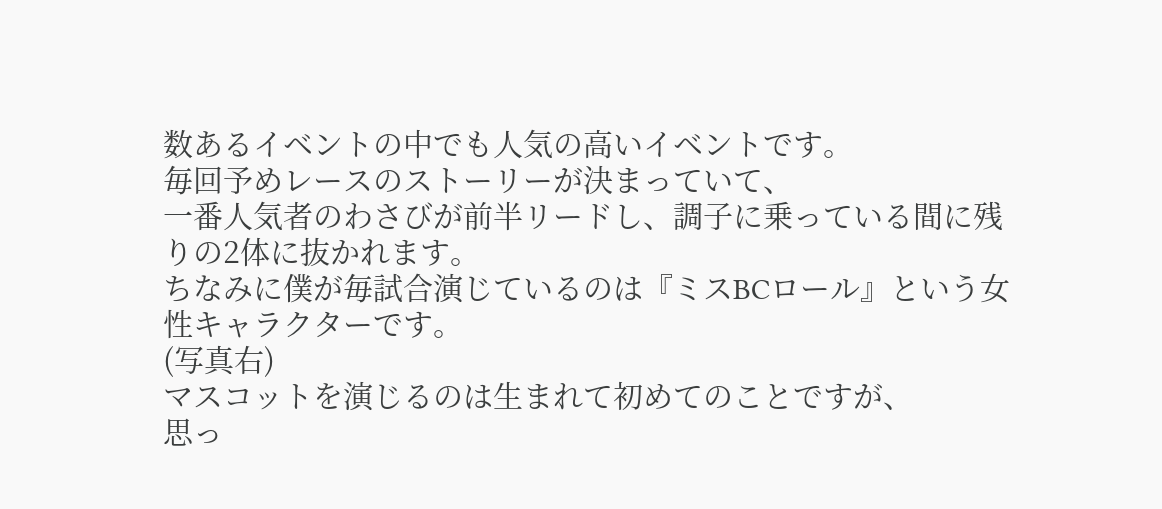数あるイベントの中でも人気の高いイベントです。
毎回予めレースのストーリーが決まっていて、
一番人気者のわさびが前半リードし、調子に乗っている間に残りの2体に抜かれます。
ちなみに僕が毎試合演じているのは『ミスBCロール』という女性キャラクターです。
(写真右)
マスコットを演じるのは生まれて初めてのことですが、
思っ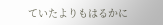ていたよりもはるかに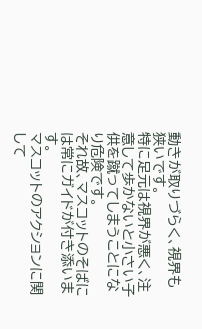動きが取りづらく、視界も狭いです。
特に足元は視界が悪く、注意して歩かないと小さい子供を蹴ってしまうことになり危険です。
それ故、マスコットのそばには常にガイドが付き添います。
マスコットのアクションに関して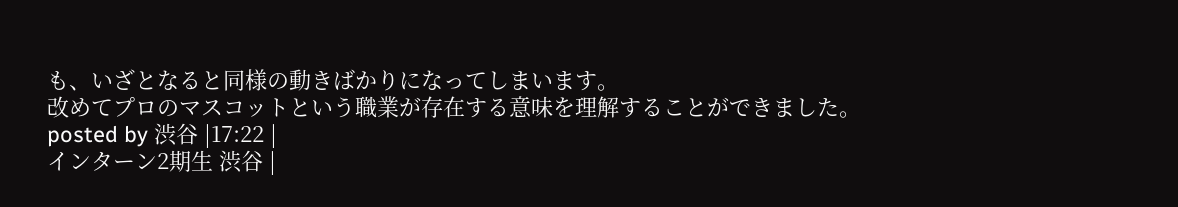も、いざとなると同様の動きばかりになってしまいます。
改めてプロのマスコットという職業が存在する意味を理解することができました。
posted by 渋谷 |17:22 |
インターン2期生 渋谷 |